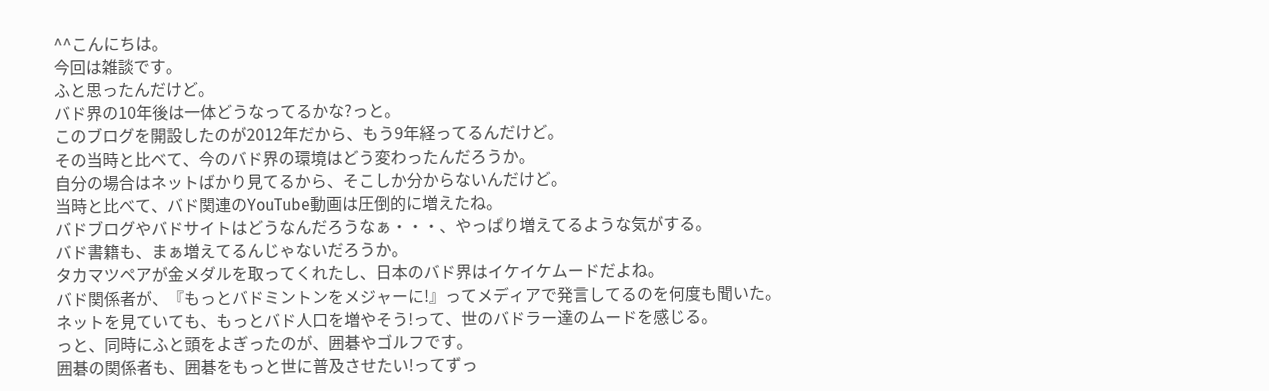^^こんにちは。
今回は雑談です。
ふと思ったんだけど。
バド界の10年後は一体どうなってるかな?っと。
このブログを開設したのが2012年だから、もう9年経ってるんだけど。
その当時と比べて、今のバド界の環境はどう変わったんだろうか。
自分の場合はネットばかり見てるから、そこしか分からないんだけど。
当時と比べて、バド関連のYouTube動画は圧倒的に増えたね。
バドブログやバドサイトはどうなんだろうなぁ・・・、やっぱり増えてるような気がする。
バド書籍も、まぁ増えてるんじゃないだろうか。
タカマツペアが金メダルを取ってくれたし、日本のバド界はイケイケムードだよね。
バド関係者が、『もっとバドミントンをメジャーに!』ってメディアで発言してるのを何度も聞いた。
ネットを見ていても、もっとバド人口を増やそう!って、世のバドラー達のムードを感じる。
っと、同時にふと頭をよぎったのが、囲碁やゴルフです。
囲碁の関係者も、囲碁をもっと世に普及させたい!ってずっ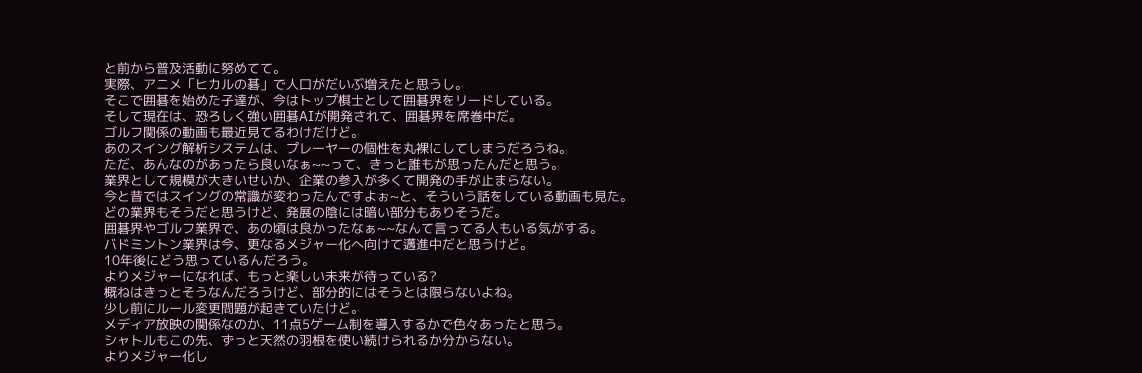と前から普及活動に努めてて。
実際、アニメ「ヒカルの碁」で人口がだいぶ増えたと思うし。
そこで囲碁を始めた子達が、今はトップ棋士として囲碁界をリードしている。
そして現在は、恐ろしく強い囲碁AIが開発されて、囲碁界を席巻中だ。
ゴルフ関係の動画も最近見てるわけだけど。
あのスイング解析システムは、プレーヤーの個性を丸裸にしてしまうだろうね。
ただ、あんなのがあったら良いなぁ~~って、きっと誰もが思ったんだと思う。
業界として規模が大きいせいか、企業の参入が多くて開発の手が止まらない。
今と昔ではスイングの常識が変わったんですよぉ~と、そういう話をしている動画も見た。
どの業界もそうだと思うけど、発展の陰には暗い部分もありそうだ。
囲碁界やゴルフ業界で、あの頃は良かったなぁ~~なんて言ってる人もいる気がする。
バドミントン業界は今、更なるメジャー化へ向けて邁進中だと思うけど。
10年後にどう思っているんだろう。
よりメジャーになれば、もっと楽しい未来が待っている?
概ねはきっとそうなんだろうけど、部分的にはそうとは限らないよね。
少し前にルール変更問題が起きていたけど。
メディア放映の関係なのか、11点5ゲーム制を導入するかで色々あったと思う。
シャトルもこの先、ずっと天然の羽根を使い続けられるか分からない。
よりメジャー化し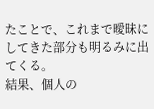たことで、これまで曖昧にしてきた部分も明るみに出てくる。
結果、個人の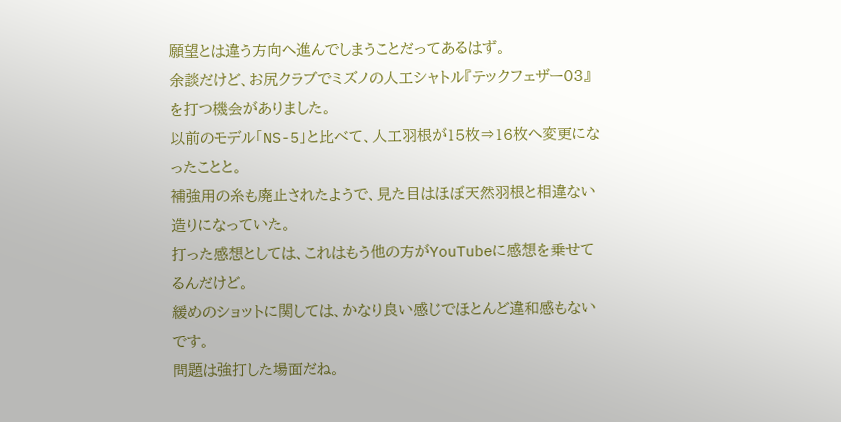願望とは違う方向へ進んでしまうことだってあるはず。
余談だけど、お尻クラブでミズノの人工シャトル『テックフェザー03』を打つ機会がありました。
以前のモデル「NS-5」と比べて、人工羽根が15枚⇒16枚へ変更になったことと。
補強用の糸も廃止されたようで、見た目はほぼ天然羽根と相違ない造りになっていた。
打った感想としては、これはもう他の方がYouTubeに感想を乗せてるんだけど。
緩めのショットに関しては、かなり良い感じでほとんど違和感もないです。
問題は強打した場面だね。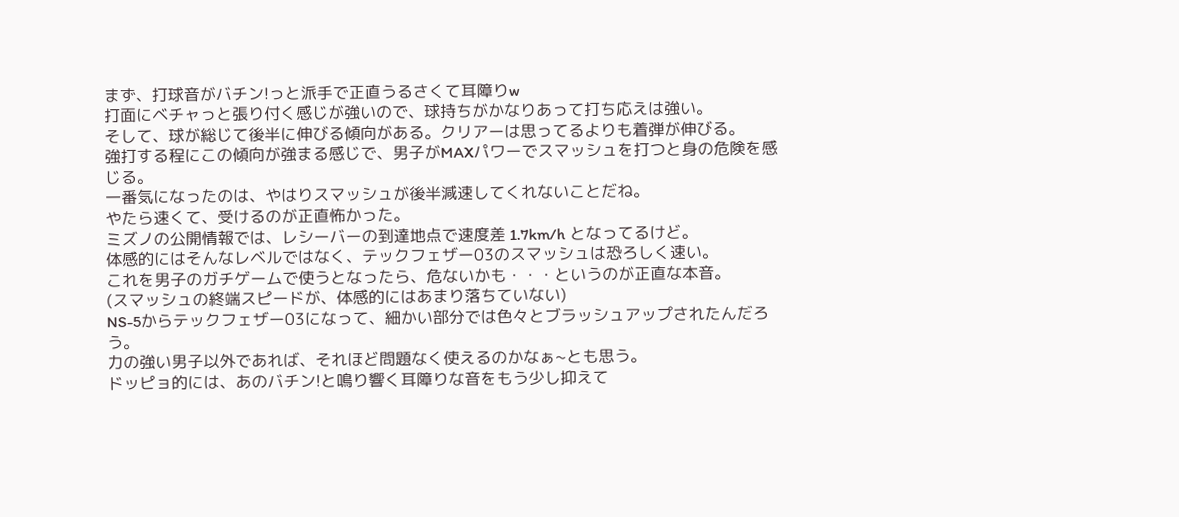まず、打球音がバチン!っと派手で正直うるさくて耳障りw
打面にベチャっと張り付く感じが強いので、球持ちがかなりあって打ち応えは強い。
そして、球が総じて後半に伸びる傾向がある。クリアーは思ってるよりも着弾が伸びる。
強打する程にこの傾向が強まる感じで、男子がMAXパワーでスマッシュを打つと身の危険を感じる。
一番気になったのは、やはりスマッシュが後半減速してくれないことだね。
やたら速くて、受けるのが正直怖かった。
ミズノの公開情報では、レシーバーの到達地点で速度差 1.7km/h となってるけど。
体感的にはそんなレベルではなく、テックフェザー03のスマッシュは恐ろしく速い。
これを男子のガチゲームで使うとなったら、危ないかも・・・というのが正直な本音。
(スマッシュの終端スピードが、体感的にはあまり落ちていない)
NS-5からテックフェザー03になって、細かい部分では色々とブラッシュアップされたんだろう。
力の強い男子以外であれば、それほど問題なく使えるのかなぁ~とも思う。
ドッピョ的には、あのバチン!と鳴り響く耳障りな音をもう少し抑えて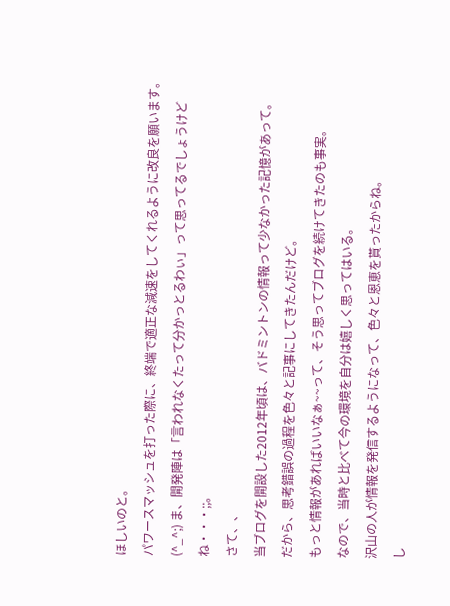ほしいのと。
パワースマッシュを打った際に、終端で適正な減速をしてくれるように改良を願います。
(^_^;) ま、開発陣は「言われなくたって分かっとるわぃ」って思ってるでしょうけどね・・・;;。
さて、、
当ブログを開設した2012年頃は、バドミントンの情報って少なかった記憶があって。
だから、思考錯誤の過程を色々と記事にしてきたんだけど。
もっと情報があればいいなぁ~~って、そう思ってブログを続けてきたのも事実。
なので、当時と比べて今の環境を自分は嬉しく思ってはいる。
沢山の人が情報を発信するようになって、色々と恩恵を貰ったからね。
し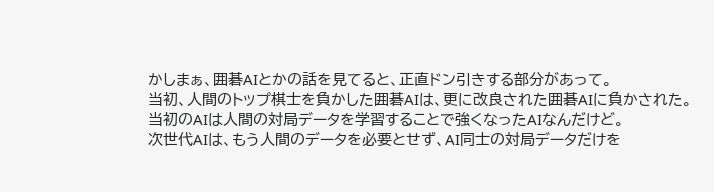かしまぁ、囲碁AIとかの話を見てると、正直ドン引きする部分があって。
当初、人間のトップ棋士を負かした囲碁AIは、更に改良された囲碁AIに負かされた。
当初のAIは人間の対局データを学習することで強くなったAIなんだけど。
次世代AIは、もう人間のデータを必要とせず、AI同士の対局データだけを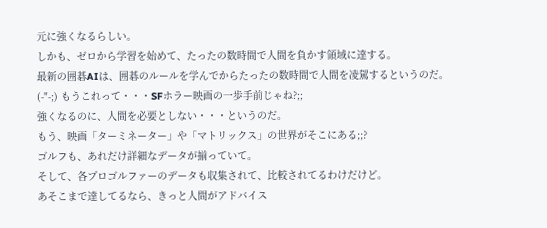元に強くなるらしい。
しかも、ゼロから学習を始めて、たったの数時間で人間を負かす領域に達する。
最新の囲碁AIは、囲碁のルールを学んでからたったの数時間で人間を凌駕するというのだ。
(-"-;) もうこれって・・・SFホラー映画の一歩手前じゃね?;;
強くなるのに、人間を必要としない・・・というのだ。
もう、映画「ターミネーター」や「マトリックス」の世界がそこにある;;?
ゴルフも、あれだけ詳細なデータが揃っていて。
そして、各プロゴルファーのデータも収集されて、比較されてるわけだけど。
あそこまで達してるなら、きっと人間がアドバイス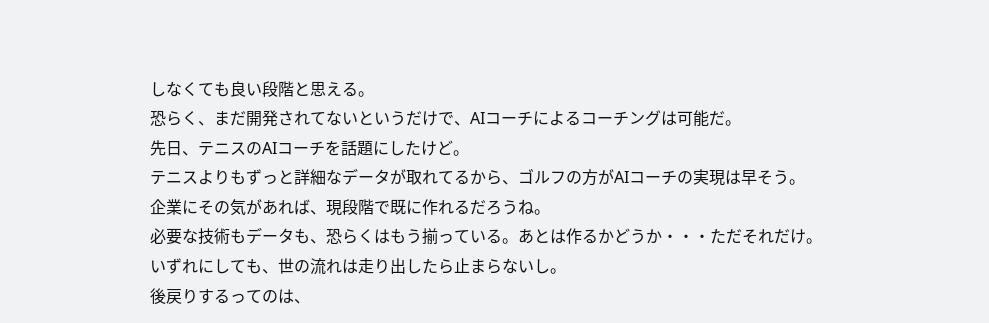しなくても良い段階と思える。
恐らく、まだ開発されてないというだけで、AIコーチによるコーチングは可能だ。
先日、テニスのAIコーチを話題にしたけど。
テニスよりもずっと詳細なデータが取れてるから、ゴルフの方がAIコーチの実現は早そう。
企業にその気があれば、現段階で既に作れるだろうね。
必要な技術もデータも、恐らくはもう揃っている。あとは作るかどうか・・・ただそれだけ。
いずれにしても、世の流れは走り出したら止まらないし。
後戻りするってのは、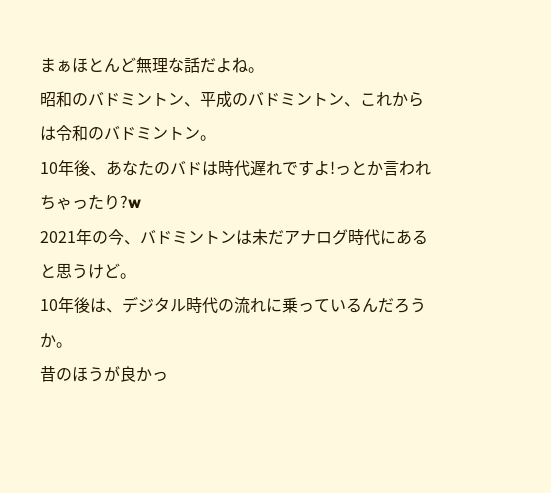まぁほとんど無理な話だよね。
昭和のバドミントン、平成のバドミントン、これからは令和のバドミントン。
10年後、あなたのバドは時代遅れですよ!っとか言われちゃったり?w
2021年の今、バドミントンは未だアナログ時代にあると思うけど。
10年後は、デジタル時代の流れに乗っているんだろうか。
昔のほうが良かっ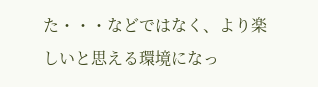た・・・などではなく、より楽しいと思える環境になっ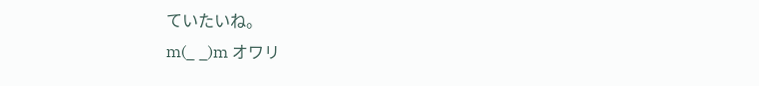ていたいね。
m(_ _)m オワリ